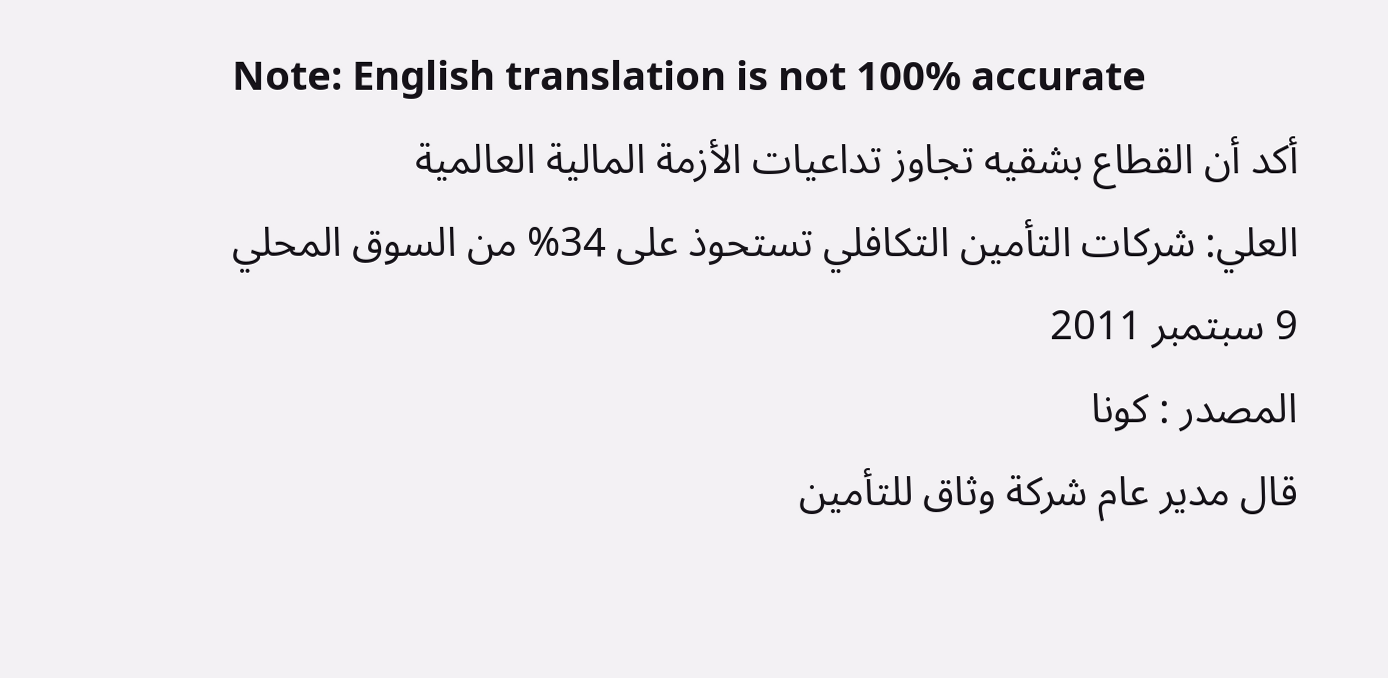Note: English translation is not 100% accurate
أكد أن القطاع بشقيه تجاوز تداعيات الأزمة المالية العالمية
العلي: شركات التأمين التكافلي تستحوذ على 34% من السوق المحلي
9 سبتمبر 2011
المصدر : كونا
قال مدير عام شركة وثاق للتأمين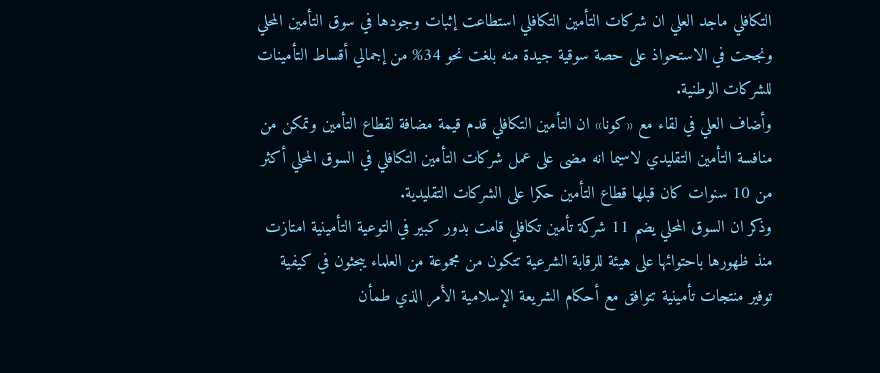التكافلي ماجد العلي ان شركات التأمين التكافلي استطاعت إثبات وجودها في سوق التأمين المحلي ونجحت في الاستحواذ على حصة سوقية جيدة منه بلغت نحو 34% من إجمالي أقساط التأمينات للشركات الوطنية.
وأضاف العلي في لقاء مع «كونا» ان التأمين التكافلي قدم قيمة مضافة لقطاع التأمين وتمكن من منافسة التأمين التقليدي لاسيما انه مضى على عمل شركات التأمين التكافلي في السوق المحلي أكثر من 10 سنوات كان قبلها قطاع التأمين حكرا على الشركات التقليدية.
وذكر ان السوق المحلي يضم 11 شركة تأمين تكافلي قامت بدور كبير في التوعية التأمينية امتازت منذ ظهورها باحتوائها على هيئة للرقابة الشرعية تتكون من مجموعة من العلماء يبحثون في كيفية توفير منتجات تأمينية تتوافق مع أحكام الشريعة الإسلامية الأمر الذي طمأن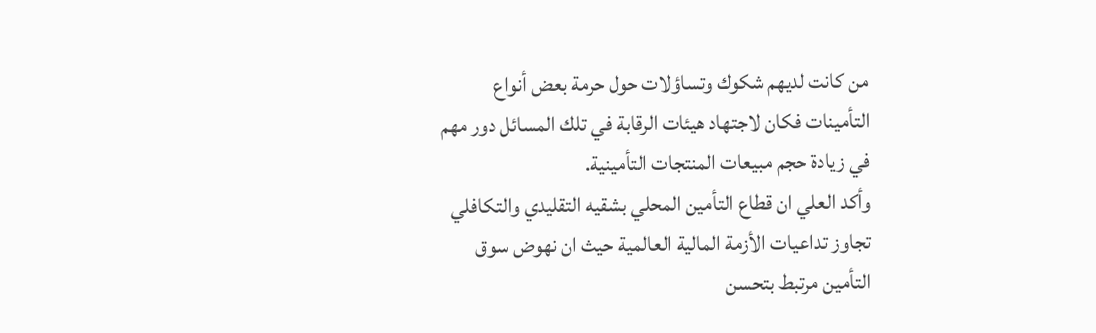من كانت لديهم شكوك وتساؤلات حول حرمة بعض أنواع التأمينات فكان لاجتهاد هيئات الرقابة في تلك المسائل دور مهم في زيادة حجم مبيعات المنتجات التأمينية.
وأكد العلي ان قطاع التأمين المحلي بشقيه التقليدي والتكافلي تجاوز تداعيات الأزمة المالية العالمية حيث ان نهوض سوق التأمين مرتبط بتحسن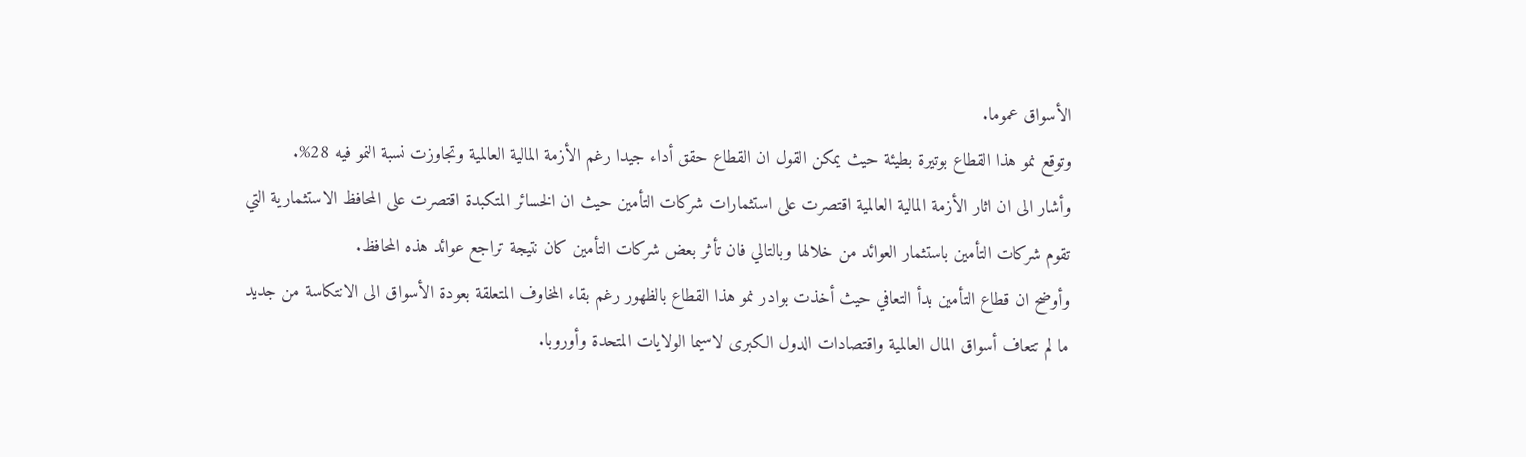الأسواق عموما.
وتوقع نمو هذا القطاع بوتيرة بطيئة حيث يمكن القول ان القطاع حقق أداء جيدا رغم الأزمة المالية العالمية وتجاوزت نسبة النمو فيه 28%.
وأشار الى ان اثار الأزمة المالية العالمية اقتصرت على استثمارات شركات التأمين حيث ان الخسائر المتكبدة اقتصرت على المحافظ الاستثمارية التي تقوم شركات التأمين باستثمار العوائد من خلالها وبالتالي فان تأثر بعض شركات التأمين كان نتيجة تراجع عوائد هذه المحافظ.
وأوضح ان قطاع التأمين بدأ التعافي حيث أخذت بوادر نمو هذا القطاع بالظهور رغم بقاء المخاوف المتعلقة بعودة الأسواق الى الانتكاسة من جديد ما لم تتعاف أسواق المال العالمية واقتصادات الدول الكبرى لاسيما الولايات المتحدة وأوروبا.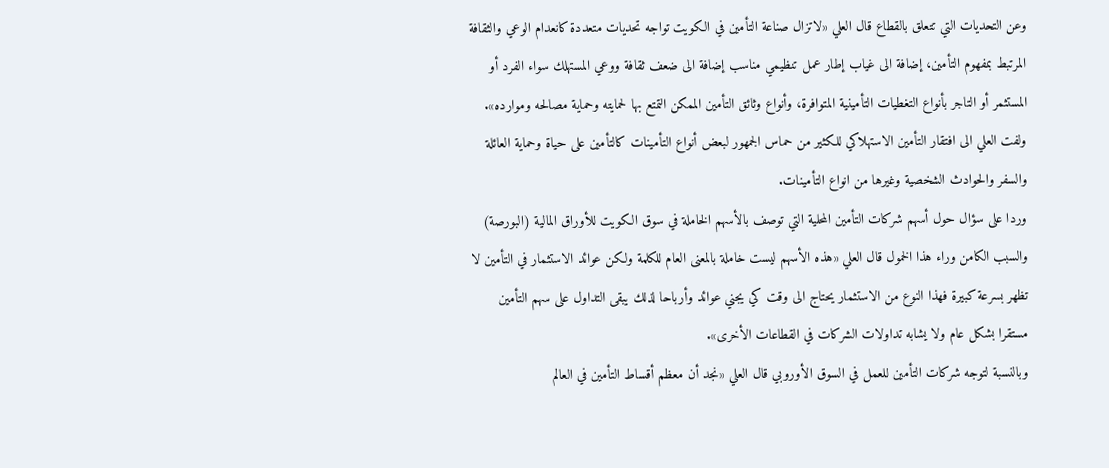وعن التحديات التي تتعلق بالقطاع قال العلي «لاتزال صناعة التأمين في الكويت تواجه تحديات متعددة كانعدام الوعي والثقافة المرتبط بمفهوم التأمين، إضافة الى غياب إطار عمل تنظيمي مناسب إضافة الى ضعف ثقافة ووعي المستهلك سواء الفرد أو المستثمر أو التاجر بأنواع التغطيات التأمينية المتوافرة، وأنواع وثائق التأمين الممكن التمتع بها لحمايته وحماية مصالحه وموارده».
ولفت العلي الى افتقار التأمين الاستهلاكي للكثير من حماس الجمهور لبعض أنواع التأمينات كالتأمين على حياة وحماية العائلة والسفر والحوادث الشخصية وغيرها من انواع التأمينات.
وردا على سؤال حول أسهم شركات التأمين المحلية التي توصف بالأسهم الخاملة في سوق الكويت للأوراق المالية (البورصة) والسبب الكامن وراء هذا الخمول قال العلي «هذه الأسهم ليست خاملة بالمعنى العام للكلمة ولكن عوائد الاستثمار في التأمين لا تظهر بسرعة كبيرة فهذا النوع من الاستثمار يحتاج الى وقت كي يجني عوائد وأرباحا لذلك يبقى التداول على سهم التأمين مستقرا بشكل عام ولا يشابه تداولات الشركات في القطاعات الأخرى».
وبالنسبة لتوجه شركات التأمين للعمل في السوق الأوروبي قال العلي «نجد أن معظم أقساط التأمين في العالم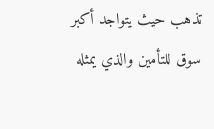تذهب حيث يتواجد أكبر سوق للتأمين والذي يمثله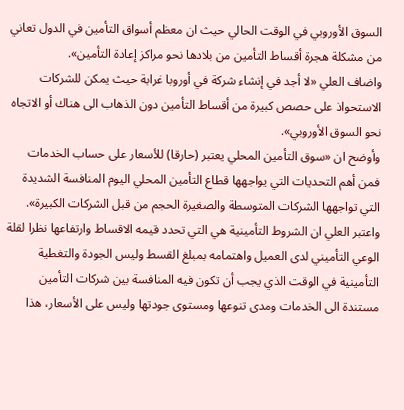السوق الأوروبي في الوقت الحالي حيث ان معظم أسواق التأمين في الدول تعاني من مشكلة هجرة أقساط التأمين من بلادها نحو مراكز إعادة التأمين».
واضاف العلي «لا أجد في إنشاء شركة في أوروبا غرابة حيث يمكن للشركات الاستحواذ على حصص كبيرة من أقساط التأمين دون الذهاب الى هناك أو الاتجاه نحو السوق الأوروبي».
وأوضح ان «سوق التأمين المحلي يعتبر (حارقا) للأسعار على حساب الخدمات فمن أهم التحديات التي يواجهها قطاع التأمين المحلي اليوم المنافسة الشديدة التي تواجهها الشركات المتوسطة والصغيرة الحجم من قبل الشركات الكبيرة».
واعتبر العلي ان الشروط التأمينية هي التي تحدد قيمه الاقساط وارتفاعها نظرا لقلة الوعي التأميني لدى العميل واهتمامه بمبلغ القسط وليس الجودة والتغطية التأمينية في الوقت الذي يجب أن تكون فيه المنافسة بين شركات التأمين مستندة الى الخدمات ومدى تنوعها ومستوى جودتها وليس على الأسعار، هذا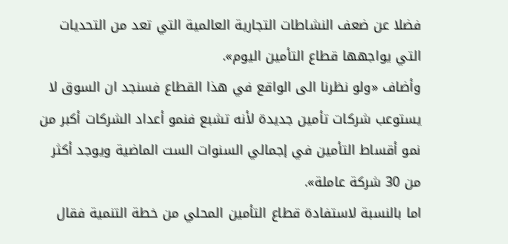فضلا عن ضعف النشاطات التجارية العالمية التي تعد من التحديات التي يواجهها قطاع التأمين اليوم».
وأضاف «ولو نظرنا الى الواقع في هذا القطاع فسنجد ان السوق لا يستوعب شركات تأمين جديدة لأنه تشبع فنمو أعداد الشركات أكبر من نمو أقساط التأمين في إجمالي السنوات الست الماضية ويوجد أكثر من 30 شركة عاملة».
اما بالنسبة لاستفادة قطاع التأمين المحلي من خطة التنمية فقال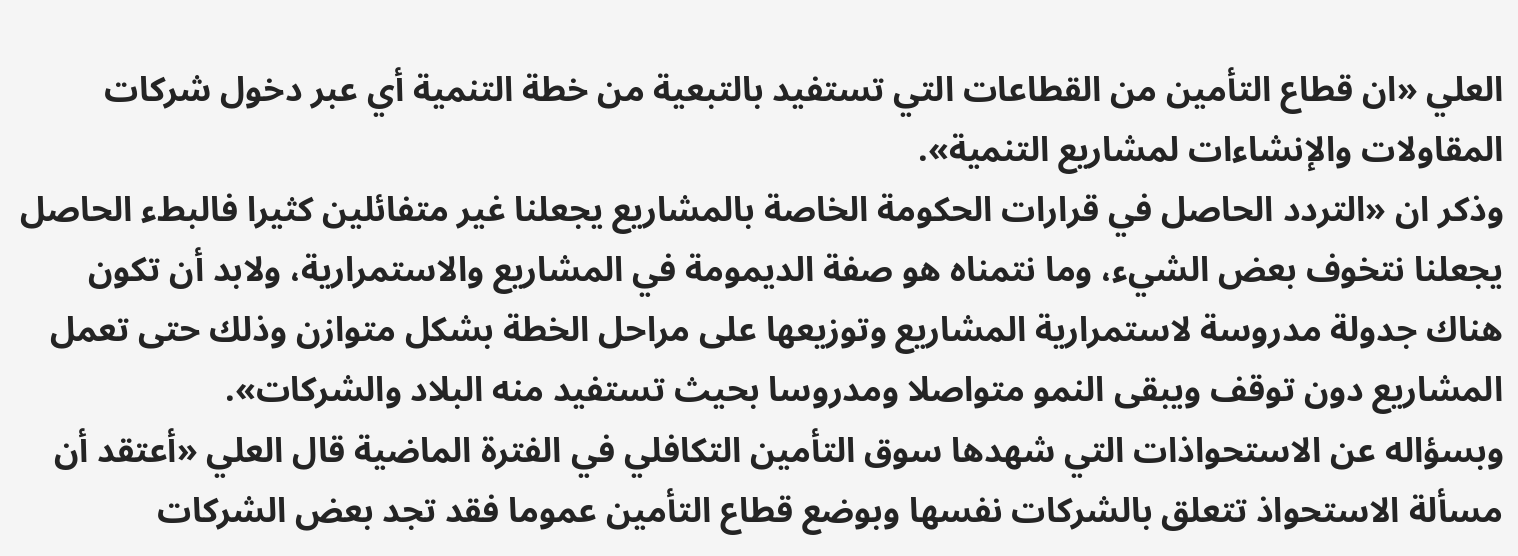العلي «ان قطاع التأمين من القطاعات التي تستفيد بالتبعية من خطة التنمية أي عبر دخول شركات المقاولات والإنشاءات لمشاريع التنمية».
وذكر ان «التردد الحاصل في قرارات الحكومة الخاصة بالمشاريع يجعلنا غير متفائلين كثيرا فالبطء الحاصل يجعلنا نتخوف بعض الشيء، وما نتمناه هو صفة الديمومة في المشاريع والاستمرارية، ولابد أن تكون هناك جدولة مدروسة لاستمرارية المشاريع وتوزيعها على مراحل الخطة بشكل متوازن وذلك حتى تعمل المشاريع دون توقف ويبقى النمو متواصلا ومدروسا بحيث تستفيد منه البلاد والشركات».
وبسؤاله عن الاستحواذات التي شهدها سوق التأمين التكافلي في الفترة الماضية قال العلي «أعتقد أن مسألة الاستحواذ تتعلق بالشركات نفسها وبوضع قطاع التأمين عموما فقد تجد بعض الشركات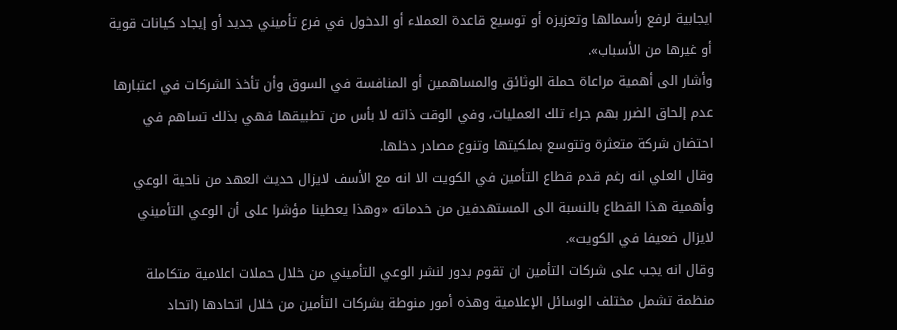ايجابية لرفع رأسمالها وتعزيزه أو توسيع قاعدة العملاء أو الدخول في فرع تأميني جديد أو إيجاد كيانات قوية أو غيرها من الأسباب».
وأشار الى أهمية مراعاة حملة الوثائق والمساهمين أو المنافسة في السوق وأن تأخذ الشركات في اعتبارها عدم إلحاق الضرر بهم جراء تلك العمليات، وفي الوقت ذاته لا بأس من تطبيقها فهي بذلك تساهم في احتضان شركة متعثرة وتتوسع بملكيتها وتنوع مصادر دخلها.
وقال العلي انه رغم قدم قطاع التأمين في الكويت الا انه مع الأسف لايزال حديث العهد من ناحية الوعي وأهمية هذا القطاع بالنسبة الى المستهدفين من خدماته «وهذا يعطينا مؤشرا على أن الوعي التأميني لايزال ضعيفا في الكويت».
وقال انه يجب على شركات التأمين ان تقوم بدور لنشر الوعي التأميني من خلال حملات اعلامية متكاملة منظمة تشمل مختلف الوسائل الإعلامية وهذه أمور منوطة بشركات التأمين من خلال اتحادها (اتحاد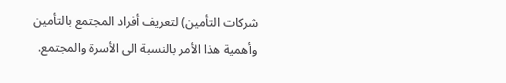شركات التأمين) لتعريف أفراد المجتمع بالتأمين وأهمية هذا الأمر بالنسبة الى الأسرة والمجتمع.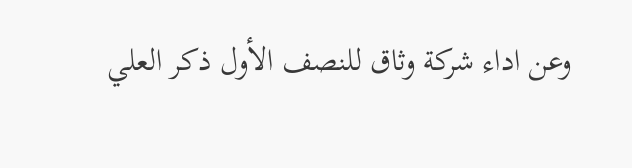وعن اداء شركة وثاق للنصف الأول ذكر العلي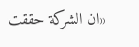«ان الشركة حققت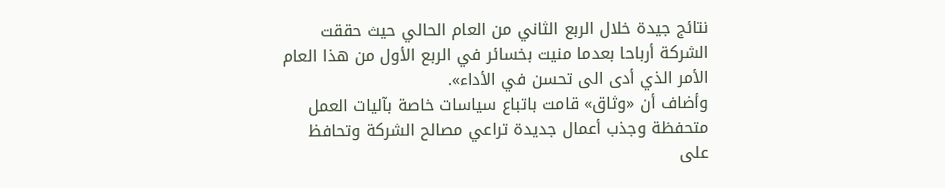نتائج جيدة خلال الربع الثاني من العام الحالي حيث حققت الشركة أرباحا بعدما منيت بخسائر في الربع الأول من هذا العام الأمر الذي أدى الى تحسن في الأداء».
وأضاف أن «وثاق» قامت باتباع سياسات خاصة بآليات العمل متحفظة وجذب أعمال جديدة تراعي مصالح الشركة وتحافظ على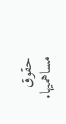حقوق مساهميها.